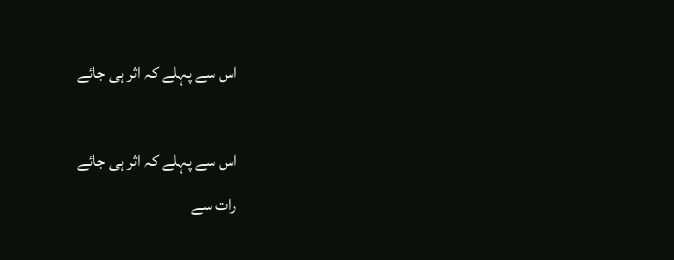اس سے پہلے کہ اثر ہی جائے

اس سے پہلے کہ اثر ہی جائے
رات سے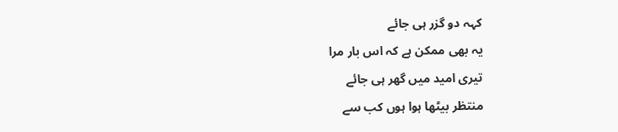کہہ دو گزر ہی جائے
یہ بھی ممکن ہے کہ اس بار مرا
تیری امید میں گھر ہی جائے
منتظر بیٹھا ہوا ہوں کب سے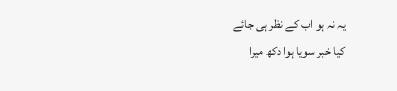یہ نہ ہو اب کے نظر ہی جائے
کیا خبر سویا ہوا دکھ میرا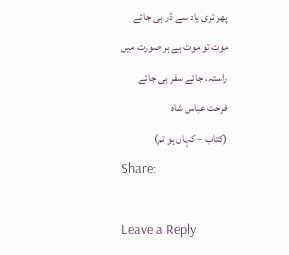پھر تری یاد سے ڈر ہی جائے
موت تو موت ہے ہر صورت میں
راستہ، جائے سفر ہی جائے
فرحت عباس شاہ
(کتاب – کہاں ہو تم)
Share:

Leave a Reply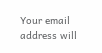Your email address will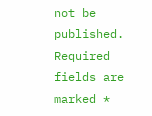not be published. Required fields are marked *